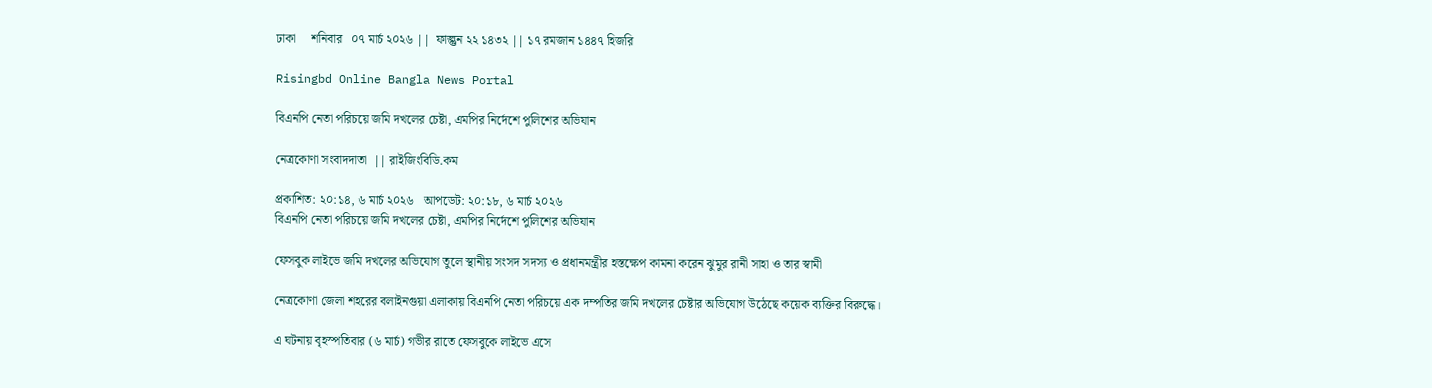ঢাকা     শনিবার   ০৭ মার্চ ২০২৬ ||  ফাল্গুন ২২ ১৪৩২ || ১৭ রমজান ১৪৪৭ হিজরি

Risingbd Online Bangla News Portal

বিএনপি নেতা পরিচয়ে জমি দখলের চেষ্টা, এমপির নির্দেশে পুলিশের অভিযান

নেত্রকোণা সংবাদদাতা  || রাইজিংবিডি.কম

প্রকাশিত: ২০:১৪, ৬ মার্চ ২০২৬   আপডেট: ২০:১৮, ৬ মার্চ ২০২৬
বিএনপি নেতা পরিচয়ে জমি দখলের চেষ্টা, এমপির নির্দেশে পুলিশের অভিযান

ফেসবুক লাইভে জমি দখলের অভিযোগ তুলে স্থানীয় সংসদ সদস্য ও প্রধানমন্ত্রীর হস্তক্ষেপ কামনা করেন ঝুমুর রানী সাহা ও তার স্বামী

নেত্রকোণা জেলা শহরের বলাইনগুয়া এলাকায় বিএনপি নেতা পরিচয়ে এক দম্পতির জমি দখলের চেষ্টার অভিযোগ উঠেছে কয়েক ব্যক্তির বিরুদ্ধে।

এ ঘটনায় বৃহস্পতিবার (৬ মার্চ) গভীর রাতে ফেসবুকে লাইভে এসে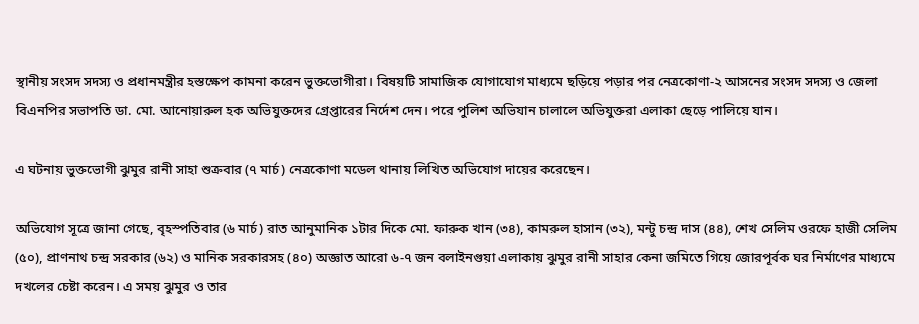স্থানীয় সংসদ সদস্য ও প্রধানমন্ত্রীর হস্তক্ষেপ কামনা করেন ভুক্তভোগীরা। বিষয়টি সামাজিক যোগাযোগ মাধ্যমে ছড়িয়ে পড়ার পর নেত্রকোণা-২ আসনের সংসদ সদস্য ও জেলা বিএনপির সভাপতি ডা. মো. আনোয়ারুল হক অভিযুক্তদের গ্রেপ্তারের নির্দেশ দেন। পরে পুলিশ অভিযান চালালে অভিযুক্তরা এলাকা ছেড়ে পালিয়ে যান।

এ ঘটনায় ভুক্তভোগী ঝুমুর রানী সাহা শুক্রবার (৭ মার্চ) নেত্রকোণা মডেল থানায় লিখিত অভিযোগ দায়ের করেছেন।

অভিযোগ সূত্রে জানা গেছে, বৃহস্পতিবার (৬ মার্চ) রাত আনুমানিক ১টার দিকে মো. ফারুক খান (৩৪), কামরুল হাসান (৩২), মন্টু চন্দ্র দাস (৪৪), শেখ সেলিম ওরফে হাজী সেলিম (৫০), প্রাণনাথ চন্দ্র সরকার (৬২) ও মানিক সরকারসহ (৪০) অজ্ঞাত আরো ৬-৭ জন বলাইনগুয়া এলাকায় ঝুমুর রানী সাহার কেনা জমিতে গিয়ে জোরপূর্বক ঘর নির্মাণের মাধ্যমে দখলের চেষ্টা করেন। এ সময় ঝুমুর ও তার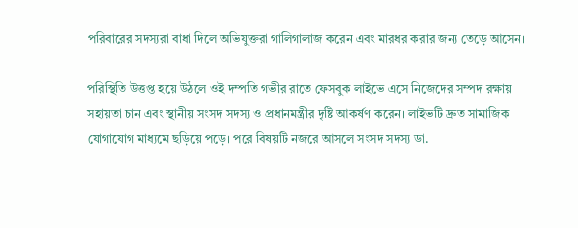পরিবারের সদস্যরা বাধা দিলে অভিযুক্তরা গালিগালাজ করেন এবং মারধর করার জন্য তেড়ে আসেন।

পরিস্থিতি উত্তপ্ত হয়ে উঠলে ওই দম্পতি গভীর রাতে ফেসবুক লাইভে এসে নিজেদের সম্পদ রক্ষায় সহায়তা চান এবং স্থানীয় সংসদ সদস্য ও প্রধানমন্ত্রীর দৃষ্টি আকর্ষণ করেন। লাইভটি দ্রুত সামাজিক যোগাযোগ মাধ্যমে ছড়িয়ে পড়ে। পরে বিষয়টি নজরে আসলে সংসদ সদস্য ডা.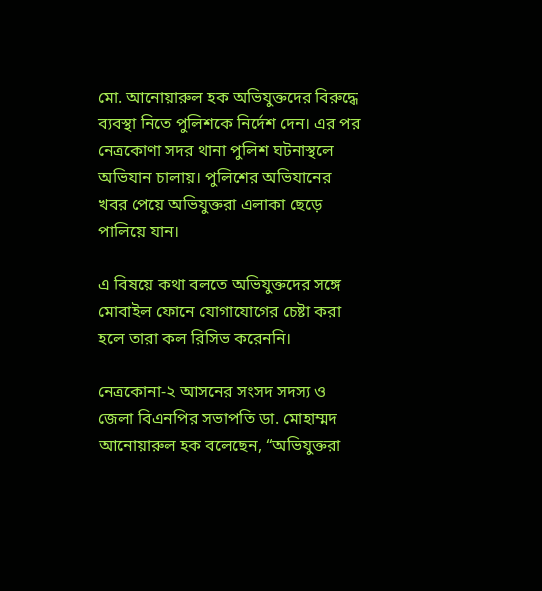মো. আনোয়ারুল হক অভিযুক্তদের বিরুদ্ধে ব্যবস্থা নিতে পুলিশকে নির্দেশ দেন। এর পর নেত্রকোণা সদর থানা পুলিশ ঘটনাস্থলে অভিযান চালায়। পুলিশের অভিযানের খবর পেয়ে অভিযুক্তরা এলাকা ছেড়ে পালিয়ে যান।

এ বিষয়ে কথা বলতে অভিযুক্তদের সঙ্গে মোবাইল ফোনে যোগাযোগের চেষ্টা করা হলে তারা কল রিসিভ করেননি।

নেত্রকোনা-২ আসনের সংসদ সদস্য ও জেলা বিএনপির সভাপতি ডা. মোহাম্মদ আনোয়ারুল হক বলেছেন, “অভিযুক্তরা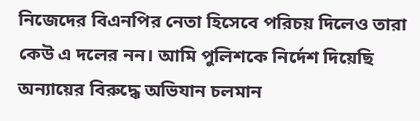নিজেদের বিএনপির নেতা হিসেবে পরিচয় দিলেও তারা কেউ এ দলের নন। আমি পুলিশকে নির্দেশ দিয়েছি অন্যায়ের বিরুদ্ধে অভিযান চলমান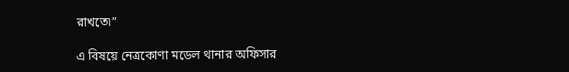রাখতে৷”

এ বিষয়ে নেত্রকোণা মডেল থানার অফিসার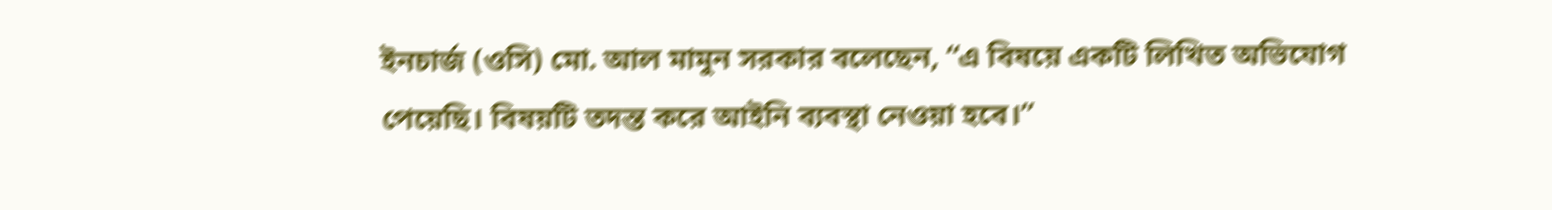ইনচার্জ (ওসি) মো. আল মামুন সরকার বলেছেন, “এ বিষয়ে একটি লিখিত অভিযোগ পেয়েছি। বিষয়টি তদন্ত করে আইনি ব্যবস্থা নেওয়া হবে।”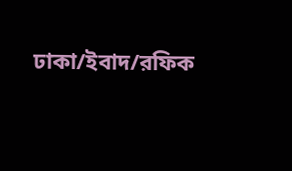ঢাকা/ইবাদ/রফিক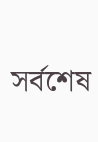সর্বশেষ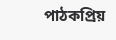পাঠকপ্রিয়